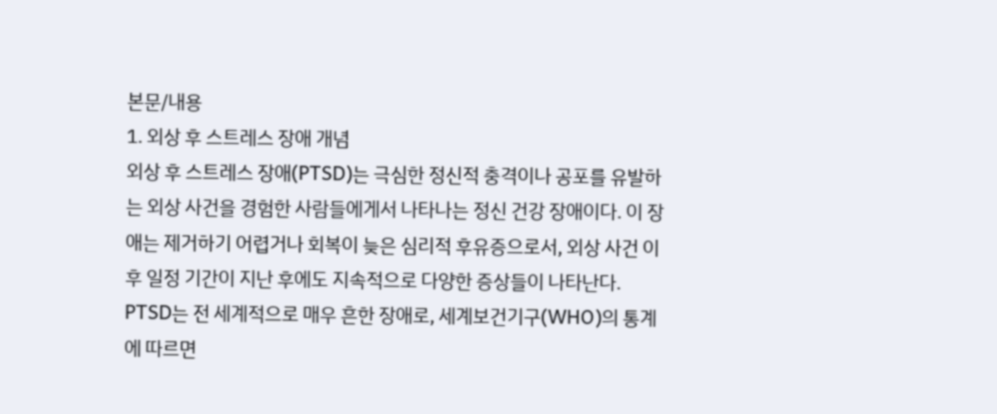본문/내용
1. 외상 후 스트레스 장애 개념
외상 후 스트레스 장애(PTSD)는 극심한 정신적 충격이나 공포를 유발하는 외상 사건을 경험한 사람들에게서 나타나는 정신 건강 장애이다. 이 장애는 제거하기 어렵거나 회복이 늦은 심리적 후유증으로서, 외상 사건 이후 일정 기간이 지난 후에도 지속적으로 다양한 증상들이 나타난다. PTSD는 전 세계적으로 매우 흔한 장애로, 세계보건기구(WHO)의 통계에 따르면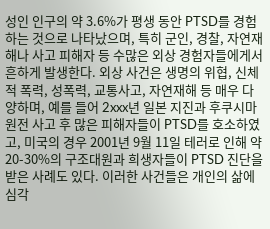성인 인구의 약 3.6%가 평생 동안 PTSD를 경험하는 것으로 나타났으며, 특히 군인, 경찰, 자연재해나 사고 피해자 등 수많은 외상 경험자들에게서 흔하게 발생한다. 외상 사건은 생명의 위협, 신체적 폭력, 성폭력, 교통사고, 자연재해 등 매우 다양하며, 예를 들어 2xxx년 일본 지진과 후쿠시마 원전 사고 후 많은 피해자들이 PTSD를 호소하였고, 미국의 경우 2001년 9월 11일 테러로 인해 약 20-30%의 구조대원과 희생자들이 PTSD 진단을 받은 사례도 있다. 이러한 사건들은 개인의 삶에 심각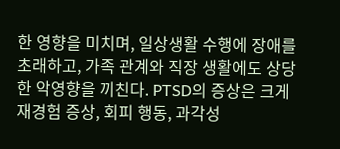한 영향을 미치며, 일상생활 수행에 장애를 초래하고, 가족 관계와 직장 생활에도 상당한 악영향을 끼친다. PTSD의 증상은 크게 재경험 증상, 회피 행동, 과각성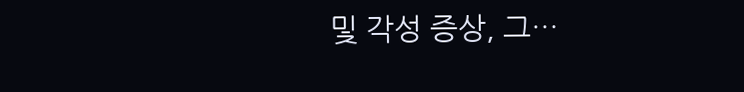및 각성 증상, 그…